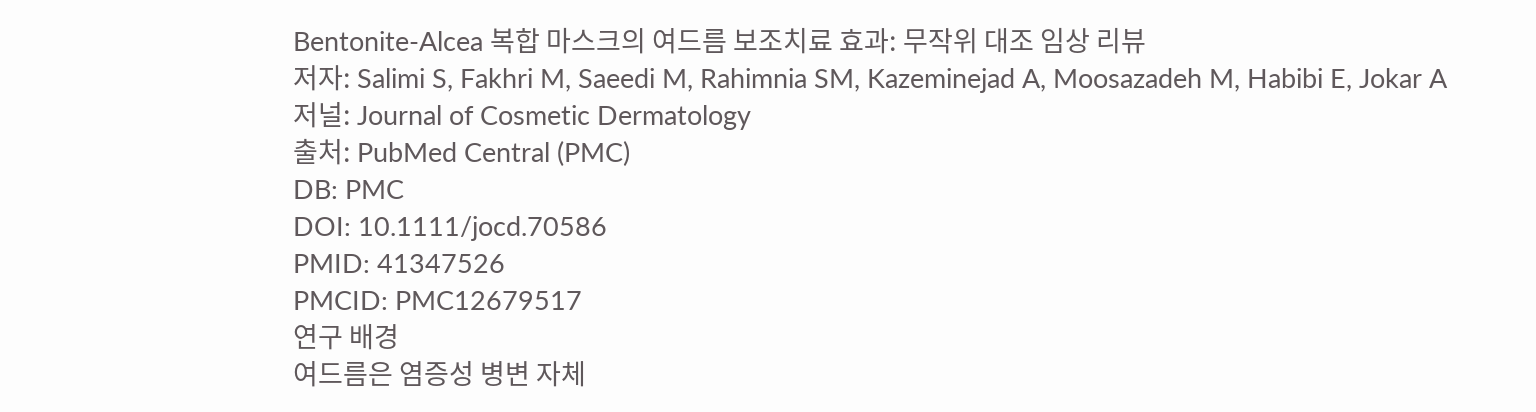Bentonite-Alcea 복합 마스크의 여드름 보조치료 효과: 무작위 대조 임상 리뷰
저자: Salimi S, Fakhri M, Saeedi M, Rahimnia SM, Kazeminejad A, Moosazadeh M, Habibi E, Jokar A
저널: Journal of Cosmetic Dermatology
출처: PubMed Central (PMC)
DB: PMC
DOI: 10.1111/jocd.70586
PMID: 41347526
PMCID: PMC12679517
연구 배경
여드름은 염증성 병변 자체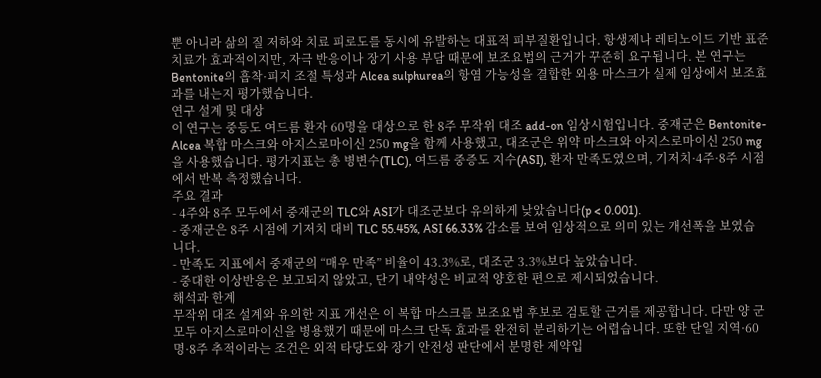뿐 아니라 삶의 질 저하와 치료 피로도를 동시에 유발하는 대표적 피부질환입니다. 항생제나 레티노이드 기반 표준치료가 효과적이지만, 자극 반응이나 장기 사용 부담 때문에 보조요법의 근거가 꾸준히 요구됩니다. 본 연구는 Bentonite의 흡착·피지 조절 특성과 Alcea sulphurea의 항염 가능성을 결합한 외용 마스크가 실제 임상에서 보조효과를 내는지 평가했습니다.
연구 설계 및 대상
이 연구는 중등도 여드름 환자 60명을 대상으로 한 8주 무작위 대조 add-on 임상시험입니다. 중재군은 Bentonite-Alcea 복합 마스크와 아지스로마이신 250 mg을 함께 사용했고, 대조군은 위약 마스크와 아지스로마이신 250 mg을 사용했습니다. 평가지표는 총 병변수(TLC), 여드름 중증도 지수(ASI), 환자 만족도였으며, 기저치·4주·8주 시점에서 반복 측정했습니다.
주요 결과
- 4주와 8주 모두에서 중재군의 TLC와 ASI가 대조군보다 유의하게 낮았습니다(p < 0.001).
- 중재군은 8주 시점에 기저치 대비 TLC 55.45%, ASI 66.33% 감소를 보여 임상적으로 의미 있는 개선폭을 보였습니다.
- 만족도 지표에서 중재군의 “매우 만족” 비율이 43.3%로, 대조군 3.3%보다 높았습니다.
- 중대한 이상반응은 보고되지 않았고, 단기 내약성은 비교적 양호한 편으로 제시되었습니다.
해석과 한계
무작위 대조 설계와 유의한 지표 개선은 이 복합 마스크를 보조요법 후보로 검토할 근거를 제공합니다. 다만 양 군 모두 아지스로마이신을 병용했기 때문에 마스크 단독 효과를 완전히 분리하기는 어렵습니다. 또한 단일 지역·60명·8주 추적이라는 조건은 외적 타당도와 장기 안전성 판단에서 분명한 제약입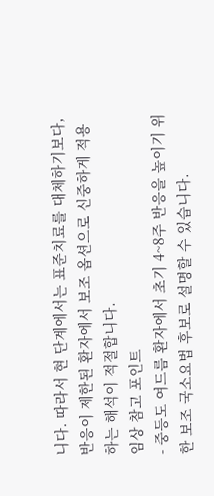니다. 따라서 현 단계에서는 표준치료를 대체하기보다, 반응이 제한된 환자에서 보조 옵션으로 신중하게 적용하는 해석이 적절합니다.
임상 참고 포인트
- 중등도 여드름 환자에서 초기 4~8주 반응을 높이기 위한 보조 국소요법 후보로 설명할 수 있습니다.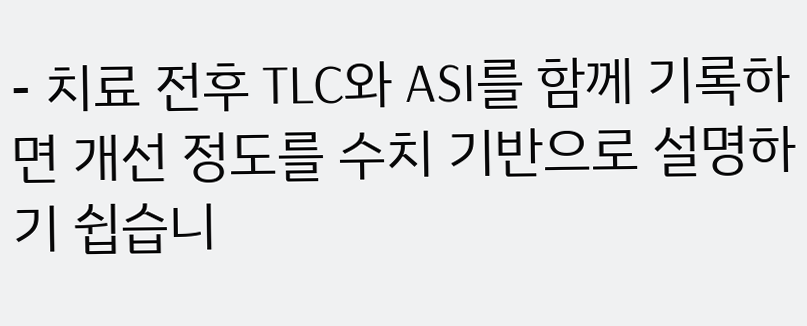- 치료 전후 TLC와 ASI를 함께 기록하면 개선 정도를 수치 기반으로 설명하기 쉽습니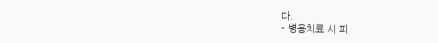다.
- 병용치료 시 피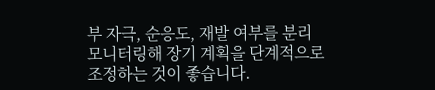부 자극, 순응도, 재발 여부를 분리 모니터링해 장기 계획을 단계적으로 조정하는 것이 좋습니다.